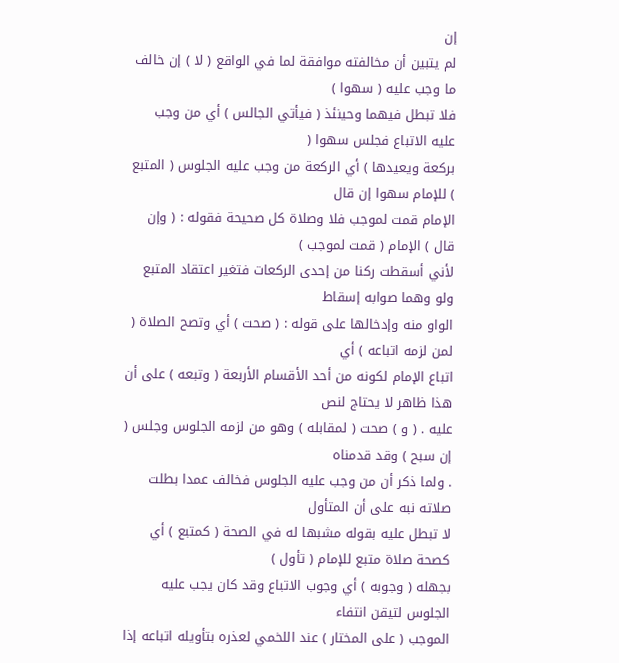إن
لم يتبين أن مخالفته موافقة لما في الواقع ( لا ) إن خالف ما وجب عليه ( سهوا )
فلا تبطل فيهما وحينئذ ( فيأتي الجالس ) أي من وجب عليه الاتباع فجلس سهوا (
بركعة ويعيدها ) أي الركعة من وجب عليه الجلوس ( المتبع ) للإمام سهوا إن قال
الإمام قمت لموجب فلا وصلاة كل صحيحة فقوله : ( وإن قال ) الإمام ( قمت لموجب )
لأني أسقطت ركنا من إحدى الركعات فتغير اعتقاد المتبع ولو وهما صوابه إسقاط
الواو منه وإدخالها على قوله : ( صحت ) أي وتصح الصلاة ( لمن لزمه اتباعه ) أي
اتباع الإمام لكونه من أحد الأقسام الأربعة ( وتبعه ) على أن هذا ظاهر لا يحتاج لنص
عليه . ( و ) صحت ( لمقابله ) وهو من لزمه الجلوس وجلس ( إن سبح ) وقد قدمناه
. ولما ذكر أن من وجب عليه الجلوس فخالف عمدا بطلت صلاته نبه على أن المتأول
لا تبطل عليه بقوله مشبها له في الصحة ( كمتبع ) أي كصحة صلاة متبع للإمام ( تأول )
بجهله ( وجوبه ) أي وجوب الاتباع وقد كان يجب عليه الجلوس لتيقن انتفاء
الموجب ( على المختار ) عند اللخمي لعذره بتأويله اتباعه إذا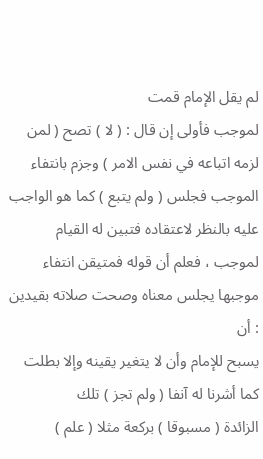لم يقل الإمام قمت
لموجب فأولى إن قال : ( لا ) تصح ( لمن لزمه اتباعه في نفس الامر ) وجزم بانتفاء
الموجب فجلس ( ولم يتبع ) كما هو الواجب عليه بالنظر لاعتقاده فتبين له القيام
لموجب ، فعلم أن قوله فمتيقن انتفاء موجبها يجلس معناه وصحت صلاته بقيدين : أن
يسبح للإمام وأن لا يتغير يقينه وإلا بطلت كما أشرنا له آنفا ( ولم تجز ) تلك
الزائدة ( مسبوقا ) بركعة مثلا ( علم )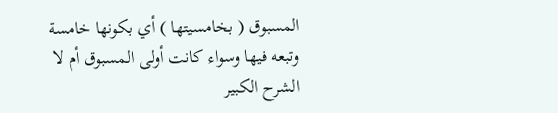المسبوق ( بخامسيتها ) أي بكونها خامسة
وتبعه فيها وسواء كانت أولى المسبوق أم لا
الشرح الكبير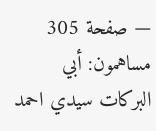— صفحة 305
مساهمون: أبي البركات سيدي احمد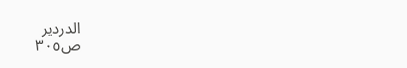الدردير
ص٣٠٥